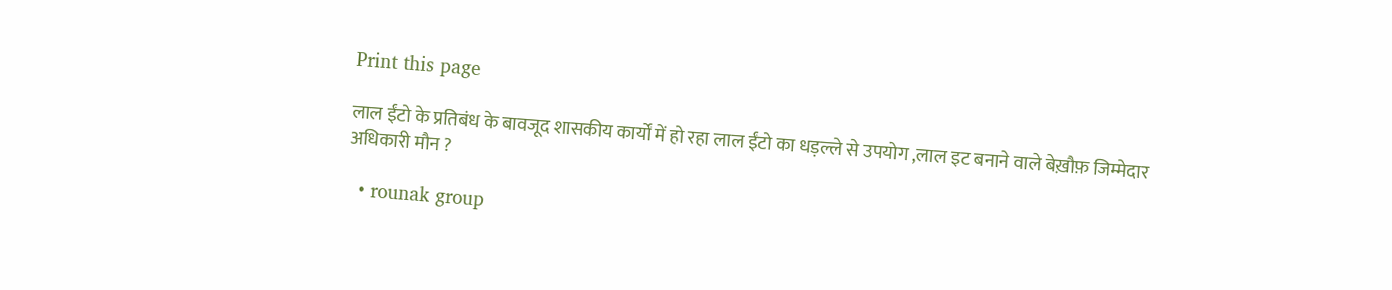Print this page

लाल ईंटो के प्रतिबंध के बावजूद शासकीय कार्यों में हो रहा लाल ईंटो का धड़ल्ले से उपयोग ,लाल इट बनाने वाले बेख़ौफ़ जिम्मेदार अधिकारी मौन ?

  • rounak group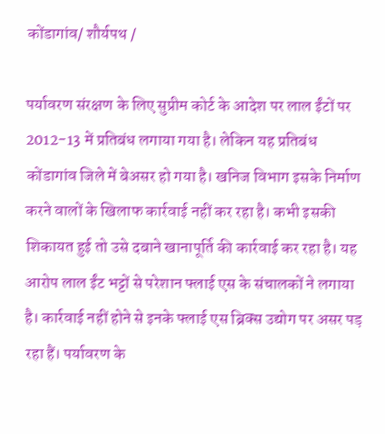कोंडागांव/ शौर्यपथ /

पर्यावरण संरक्षण के लिए सुप्रीम कोर्ट के आदेश पर लाल ईंटों पर 2012-13 में प्रतिबंध लगाया गया है। लेकिन यह प्रतिबंध कोंडागांव जिले में बेअसर हो गया है। खनिज विभाग इसके निर्माण करने वालों के खिलाफ कार्रवाई नहीं कर रहा है। कभी इसकी शिकायत हुई तो उसे दबाने खानापूर्ति की कार्रवाई कर रहा है। यह आरोप लाल ईंट भट्टों से परेशान फ्लाई एस के संचालकों ने लगाया है। कार्रवाई नहीं होने से इनके फ्लाई एस ब्रिक्स उद्योग पर असर पड़ रहा हैं। पर्यावरण के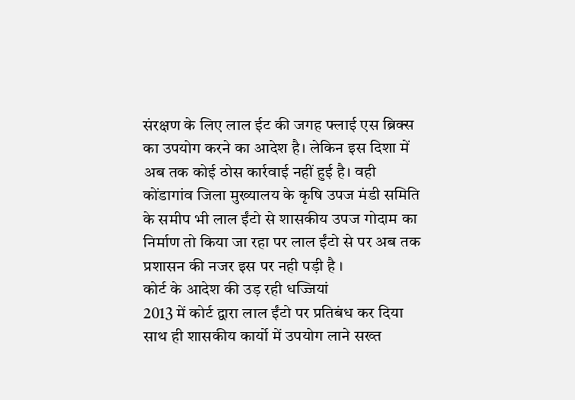संरक्षण के लिए लाल ईट की जगह फ्लाई एस ब्रिक्स का उपयोग करने का आदेश है। लेकिन इस दिशा में अब तक कोई ठोस कार्रवाई नहीं हुई है। वही कोंडागांव जिला मुख्यालय के कृषि उपज मंडी समिति के समीप भी लाल ईंटो से शासकीय उपज गोदाम का निर्माण तो किया जा रहा पर लाल ईंटो से पर अब तक प्रशासन की नजर इस पर नही पड़ी है ।
कोर्ट के आदेश की उड़ रही धज्जियां
2013 में कोर्ट द्वारा लाल ईंटो पर प्रतिबंध कर दिया साथ ही शासकीय कार्यो में उपयोग लाने सख्त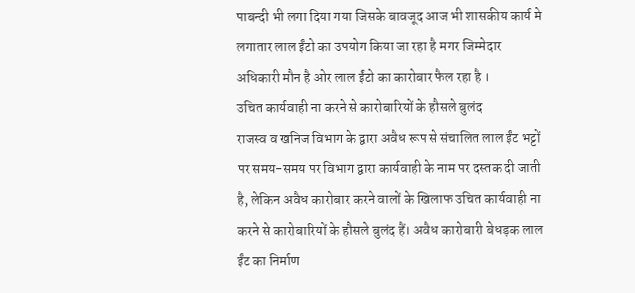पाबन्दी भी लगा दिया गया जिसके बावजूद आज भी शासकीय कार्य मे लगातार लाल ईंटो का उपयोग किया जा रहा है मगर जिम्मेदार अधिकारी मौन है ओर लाल ईंटो का कारोबार फैल रहा है ।
उचित कार्यवाही ना करने से कारोबारियों के हौसले बुलंद
राजस्व व खनिज विभाग के द्वारा अवैध रूप से संचालित लाल ईंट भट्टों पर समय-समय पर विभाग द्वारा कार्यवाही के नाम पर दस्तक दी जाती है, लेकिन अवैध कारोबार करने वालों के खिलाफ उचित कार्यवाही ना करने से कारोबारियों के हौसले बुलंद हैं। अवैध कारोबारी बेधड़क लाल ईंट का निर्माण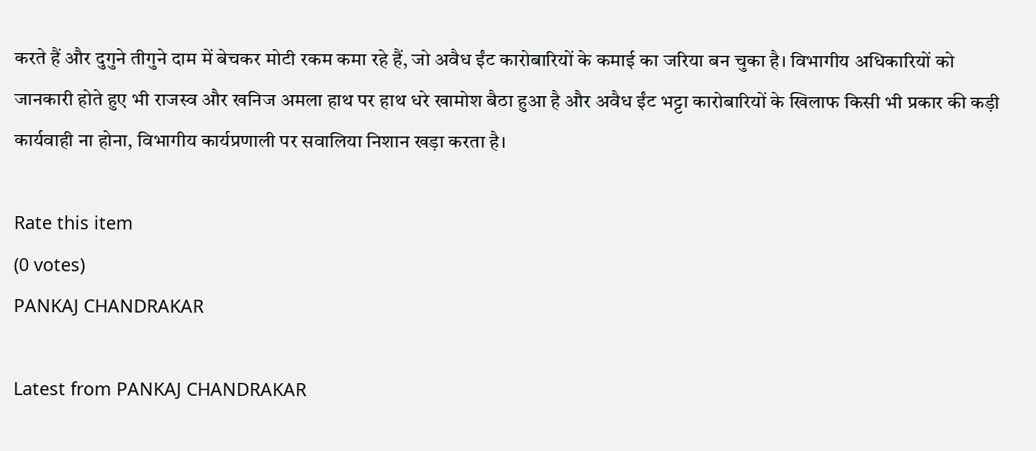करते हैं और दुगुने तीगुने दाम में बेचकर मोटी रकम कमा रहे हैं, जो अवैध ईंट कारोबारियों के कमाई का जरिया बन चुका है। विभागीय अधिकारियों को जानकारी होते हुए भी राजस्व और खनिज अमला हाथ पर हाथ धरे खामोश बैठा हुआ है और अवैध ईंट भट्टा कारोबारियों के खिलाफ किसी भी प्रकार की कड़ी कार्यवाही ना होना, विभागीय कार्यप्रणाली पर सवालिया निशान खड़ा करता है।

Rate this item
(0 votes)
PANKAJ CHANDRAKAR

Latest from PANKAJ CHANDRAKAR